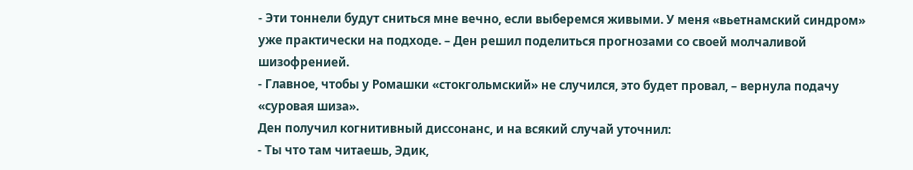- Эти тоннели будут сниться мне вечно, если выберемся живыми. У меня «вьетнамский синдром» уже практически на подходе. – Ден решил поделиться прогнозами со своей молчаливой шизофренией.
- Главное, чтобы у Ромашки «стокгольмский» не случился, это будет провал, – вернула подачу «суровая шиза».
Ден получил когнитивный диссонанс, и на всякий случай уточнил:
- Ты что там читаешь, Эдик,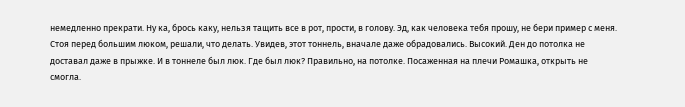немедленно прекрати. Ну ка, брось каку, нельзя тащить все в рот, прости, в голову. Эд, как человека тебя прошу, не бери пример с меня.
Стоя перед большим люком, решали, что делать. Увидев, этот тоннель, вначале даже обрадовались. Высокий. Ден до потолка не доставал даже в прыжке. И в тоннеле был люк. Где был люк? Правильно, на потолке. Посаженная на плечи Ромашка, открыть не смогла.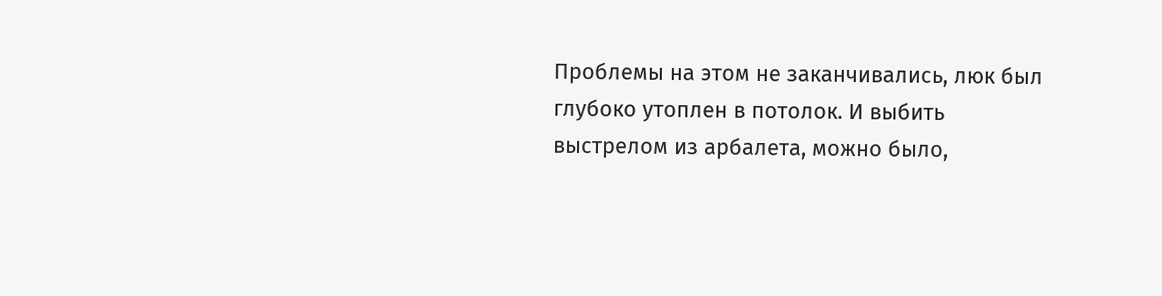Проблемы на этом не заканчивались, люк был глубоко утоплен в потолок. И выбить выстрелом из арбалета, можно было,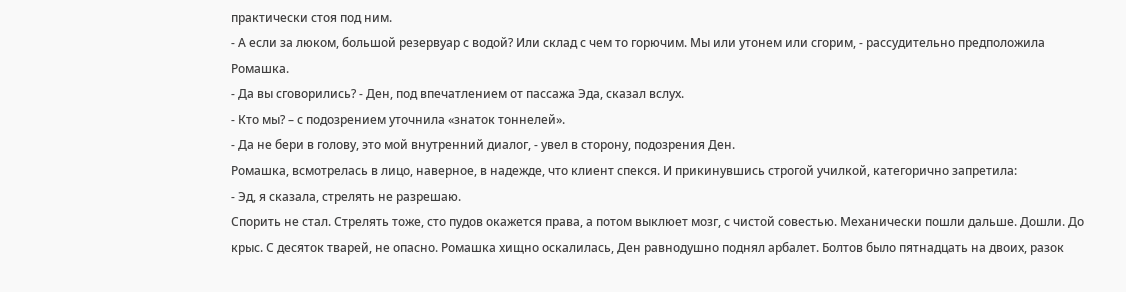практически стоя под ним.
- А если за люком, большой резервуар с водой? Или склад с чем то горючим. Мы или утонем или сгорим, - рассудительно предположила Ромашка.
- Да вы сговорились? - Ден, под впечатлением от пассажа Эда, сказал вслух.
- Кто мы? – с подозрением уточнила «знаток тоннелей».
- Да не бери в голову, это мой внутренний диалог, - увел в сторону, подозрения Ден.
Ромашка, всмотрелась в лицо, наверное, в надежде, что клиент спекся. И прикинувшись строгой училкой, категорично запретила:
- Эд, я сказала, стрелять не разрешаю.
Спорить не стал. Стрелять тоже, сто пудов окажется права, а потом выклюет мозг, с чистой совестью. Механически пошли дальше. Дошли. До крыс. С десяток тварей, не опасно. Ромашка хищно оскалилась, Ден равнодушно поднял арбалет. Болтов было пятнадцать на двоих, разок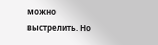можно выстрелить. Но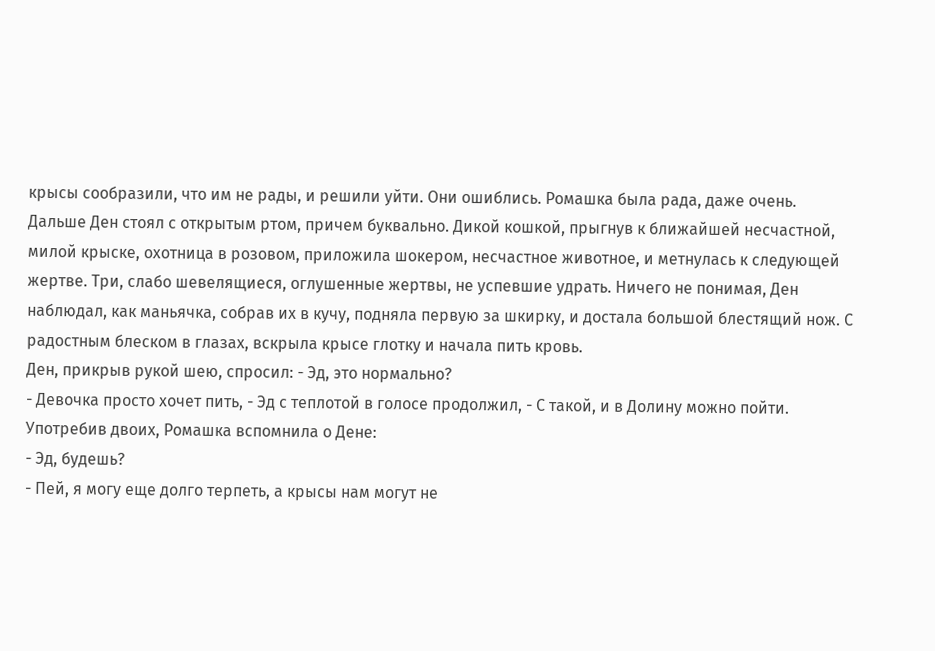крысы сообразили, что им не рады, и решили уйти. Они ошиблись. Ромашка была рада, даже очень.
Дальше Ден стоял с открытым ртом, причем буквально. Дикой кошкой, прыгнув к ближайшей несчастной, милой крыске, охотница в розовом, приложила шокером, несчастное животное, и метнулась к следующей жертве. Три, слабо шевелящиеся, оглушенные жертвы, не успевшие удрать. Ничего не понимая, Ден наблюдал, как маньячка, собрав их в кучу, подняла первую за шкирку, и достала большой блестящий нож. С радостным блеском в глазах, вскрыла крысе глотку и начала пить кровь.
Ден, прикрыв рукой шею, спросил: - Эд, это нормально?
- Девочка просто хочет пить, - Эд с теплотой в голосе продолжил, - С такой, и в Долину можно пойти.
Употребив двоих, Ромашка вспомнила о Дене:
- Эд, будешь?
- Пей, я могу еще долго терпеть, а крысы нам могут не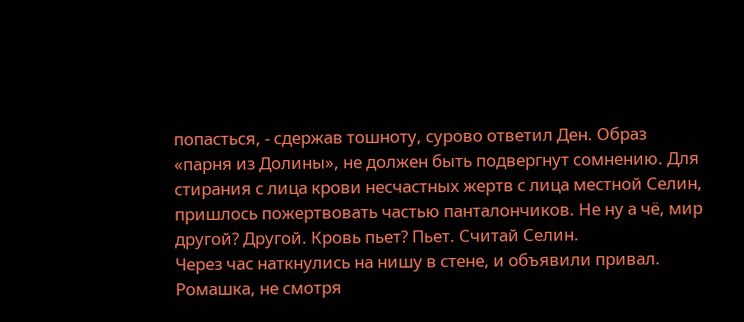попасться, - сдержав тошноту, сурово ответил Ден. Образ «парня из Долины», не должен быть подвергнут сомнению. Для стирания с лица крови несчастных жертв с лица местной Селин, пришлось пожертвовать частью панталончиков. Не ну а чё, мир другой? Другой. Кровь пьет? Пьет. Считай Селин.
Через час наткнулись на нишу в стене, и объявили привал. Ромашка, не смотря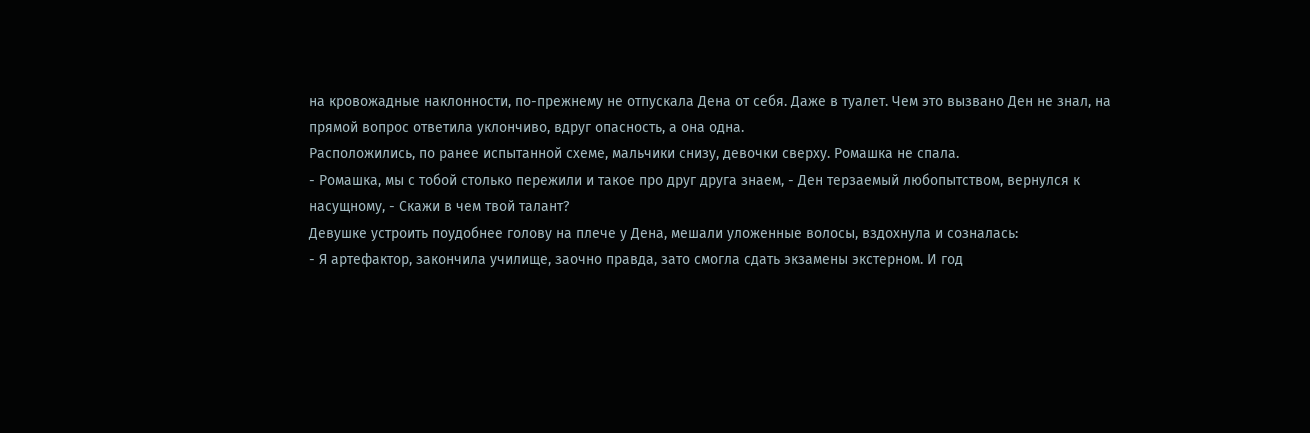на кровожадные наклонности, по-прежнему не отпускала Дена от себя. Даже в туалет. Чем это вызвано Ден не знал, на прямой вопрос ответила уклончиво, вдруг опасность, а она одна.
Расположились, по ранее испытанной схеме, мальчики снизу, девочки сверху. Ромашка не спала.
- Ромашка, мы с тобой столько пережили и такое про друг друга знаем, - Ден терзаемый любопытством, вернулся к насущному, - Скажи в чем твой талант?
Девушке устроить поудобнее голову на плече у Дена, мешали уложенные волосы, вздохнула и созналась:
- Я артефактор, закончила училище, заочно правда, зато смогла сдать экзамены экстерном. И год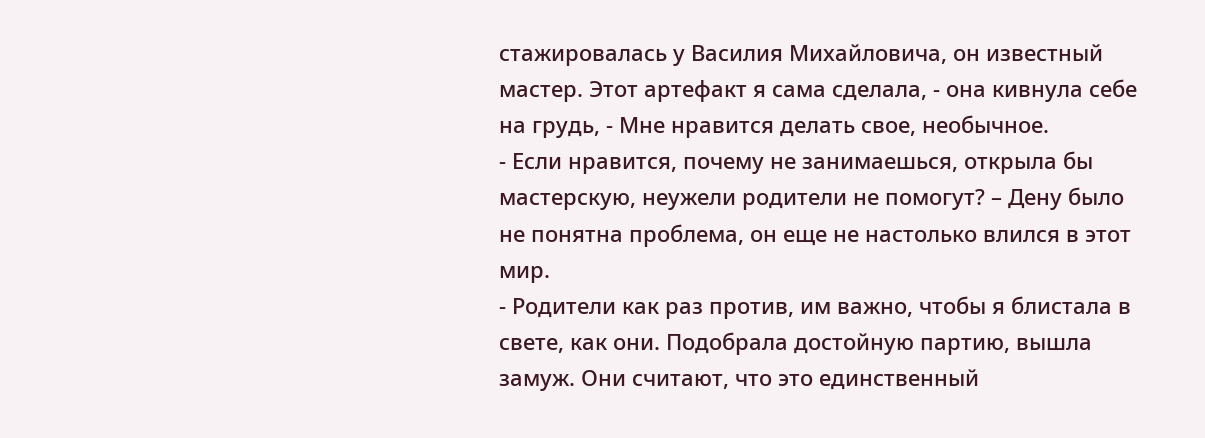стажировалась у Василия Михайловича, он известный мастер. Этот артефакт я сама сделала, - она кивнула себе на грудь, - Мне нравится делать свое, необычное.
- Если нравится, почему не занимаешься, открыла бы мастерскую, неужели родители не помогут? – Дену было не понятна проблема, он еще не настолько влился в этот мир.
- Родители как раз против, им важно, чтобы я блистала в свете, как они. Подобрала достойную партию, вышла замуж. Они считают, что это единственный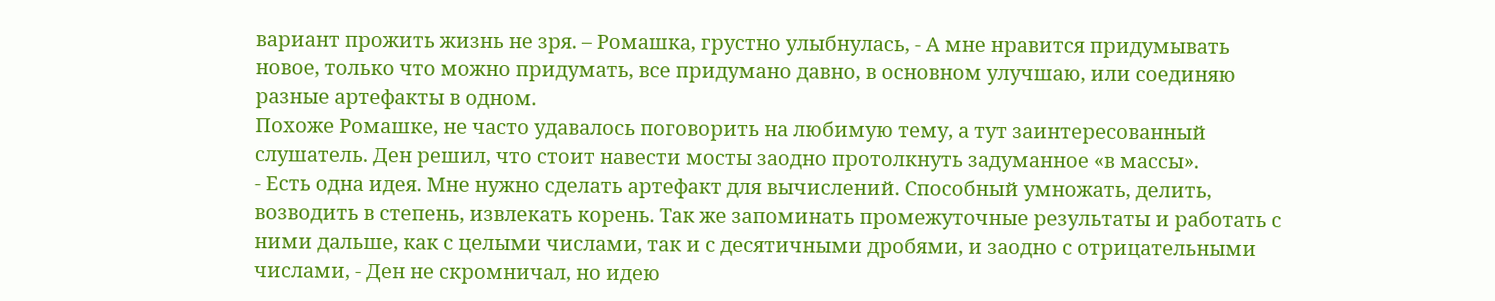вариант прожить жизнь не зря. – Ромашка, грустно улыбнулась, - А мне нравится придумывать новое, только что можно придумать, все придумано давно, в основном улучшаю, или соединяю разные артефакты в одном.
Похоже Ромашке, не часто удавалось поговорить на любимую тему, а тут заинтересованный слушатель. Ден решил, что стоит навести мосты заодно протолкнуть задуманное «в массы».
- Есть одна идея. Мне нужно сделать артефакт для вычислений. Способный умножать, делить, возводить в степень, извлекать корень. Так же запоминать промежуточные результаты и работать с ними дальше, как с целыми числами, так и с десятичными дробями, и заодно с отрицательными числами, - Ден не скромничал, но идею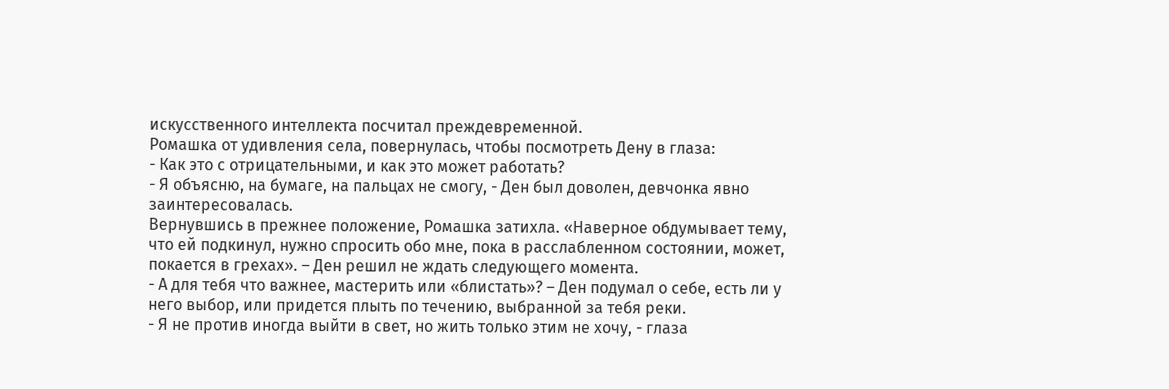искусственного интеллекта посчитал преждевременной.
Ромашка от удивления села, повернулась, чтобы посмотреть Дену в глаза:
- Как это с отрицательными, и как это может работать?
- Я объясню, на бумаге, на пальцах не смогу, - Ден был доволен, девчонка явно заинтересовалась.
Вернувшись в прежнее положение, Ромашка затихла. «Наверное обдумывает тему, что ей подкинул, нужно спросить обо мне, пока в расслабленном состоянии, может, покается в грехах». – Ден решил не ждать следующего момента.
- А для тебя что важнее, мастерить или «блистать»? – Ден подумал о себе, есть ли у него выбор, или придется плыть по течению, выбранной за тебя реки.
- Я не против иногда выйти в свет, но жить только этим не хочу, - глаза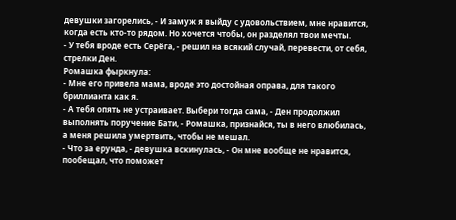девушки загорелись, - И замуж я выйду с удовольствием, мне нравится, когда есть кто-то рядом. Но хочется чтобы, он разделял твои мечты.
- У тебя вроде есть Серёга, - решил на всякий случай, перевести, от себя, стрелки Ден.
Ромашка фыркнула:
- Мне его привела мама, вроде это достойная оправа, для такого бриллианта как я.
- А тебя опять не устраивает. Выбери тогда сама, - Ден продолжил выполнять поручение Бати, - Ромашка, признайся, ты в него влюбилась, а меня решила умертвить, чтобы не мешал.
- Что за ерунда, - девушка вскинулась, - Он мне вообще не нравится, пообещал, что поможет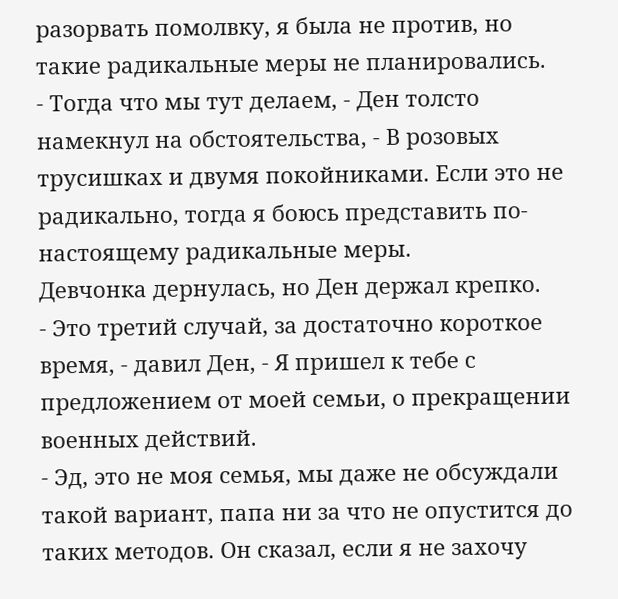разорвать помолвку, я была не против, но такие радикальные меры не планировались.
- Тогда что мы тут делаем, - Ден толсто намекнул на обстоятельства, - В розовых трусишках и двумя покойниками. Если это не радикально, тогда я боюсь представить по-настоящему радикальные меры.
Девчонка дернулась, но Ден держал крепко.
- Это третий случай, за достаточно короткое время, - давил Ден, - Я пришел к тебе с предложением от моей семьи, о прекращении военных действий.
- Эд, это не моя семья, мы даже не обсуждали такой вариант, папа ни за что не опустится до таких методов. Он сказал, если я не захочу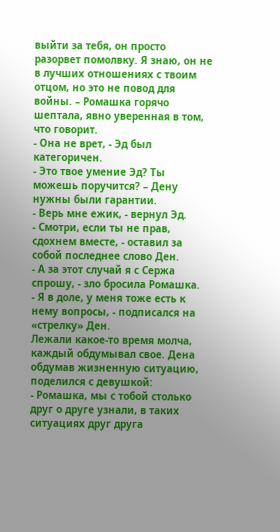выйти за тебя, он просто разорвет помолвку. Я знаю, он не в лучших отношениях с твоим отцом, но это не повод для войны. – Ромашка горячо шептала, явно уверенная в том, что говорит.
- Она не врет, - Эд был категоричен.
- Это твое умение Эд? Ты можешь поручится? – Дену нужны были гарантии.
- Верь мне ежик, - вернул Эд.
- Смотри, если ты не прав, сдохнем вместе, - оставил за собой последнее слово Ден.
- А за этот случай я с Сержа спрошу, - зло бросила Ромашка.
- Я в доле, у меня тоже есть к нему вопросы, - подписался на «стрелку» Ден.
Лежали какое-то время молча, каждый обдумывал свое. Дена обдумав жизненную ситуацию, поделился с девушкой:
- Ромашка, мы с тобой столько друг о друге узнали, в таких ситуациях друг друга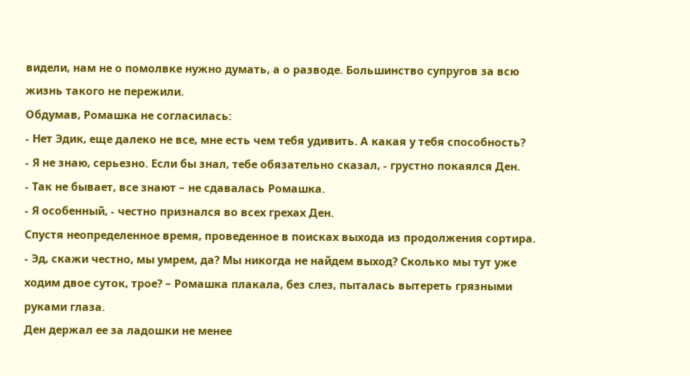видели, нам не о помолвке нужно думать, а о разводе. Большинство супругов за всю жизнь такого не пережили.
Обдумав, Ромашка не согласилась:
- Нет Эдик, еще далеко не все, мне есть чем тебя удивить. А какая у тебя способность?
- Я не знаю, серьезно. Если бы знал, тебе обязательно сказал, - грустно покаялся Ден.
- Так не бывает, все знают – не сдавалась Ромашка.
- Я особенный, - честно признался во всех грехах Ден.
Спустя неопределенное время, проведенное в поисках выхода из продолжения сортира.
- Эд, скажи честно, мы умрем, да? Мы никогда не найдем выход? Сколько мы тут уже ходим двое суток, трое? – Ромашка плакала, без слез, пыталась вытереть грязными руками глаза.
Ден держал ее за ладошки не менее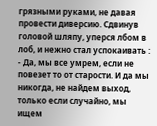грязными руками, не давая провести диверсию. Сдвинув головой шляпу, уперся лбом в лоб, и нежно стал успокаивать :
- Да, мы все умрем, если не повезет то от старости. И да мы никогда, не найдем выход, только если случайно, мы ищем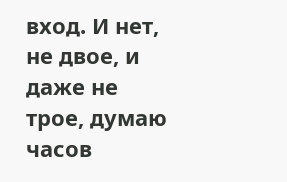вход. И нет, не двое, и даже не трое, думаю часов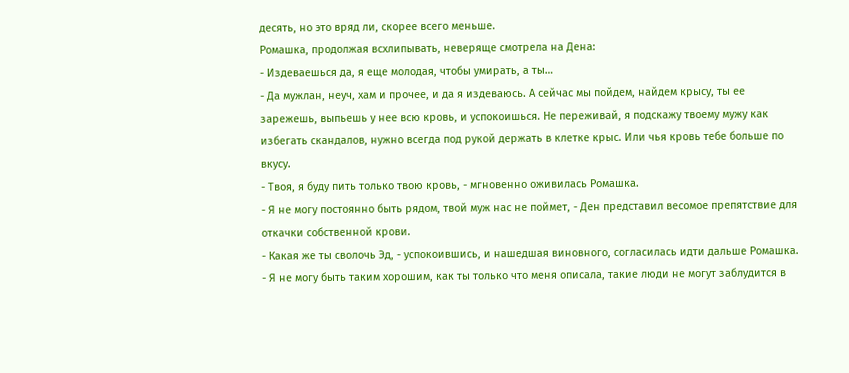десять, но это вряд ли, скорее всего меньше.
Ромашка, продолжая всхлипывать, неверяще смотрела на Дена:
- Издеваешься да, я еще молодая, чтобы умирать, а ты…
- Да мужлан, неуч, хам и прочее, и да я издеваюсь. А сейчас мы пойдем, найдем крысу, ты ее зарежешь, выпьешь у нее всю кровь, и успокоишься. Не переживай, я подскажу твоему мужу как избегать скандалов, нужно всегда под рукой держать в клетке крыс. Или чья кровь тебе больше по вкусу.
- Твоя, я буду пить только твою кровь, - мгновенно оживилась Ромашка.
- Я не могу постоянно быть рядом, твой муж нас не поймет, - Ден представил весомое препятствие для откачки собственной крови.
- Какая же ты сволочь Эд, - успокоившись, и нашедшая виновного, согласилась идти дальше Ромашка.
- Я не могу быть таким хорошим, как ты только что меня описала, такие люди не могут заблудится в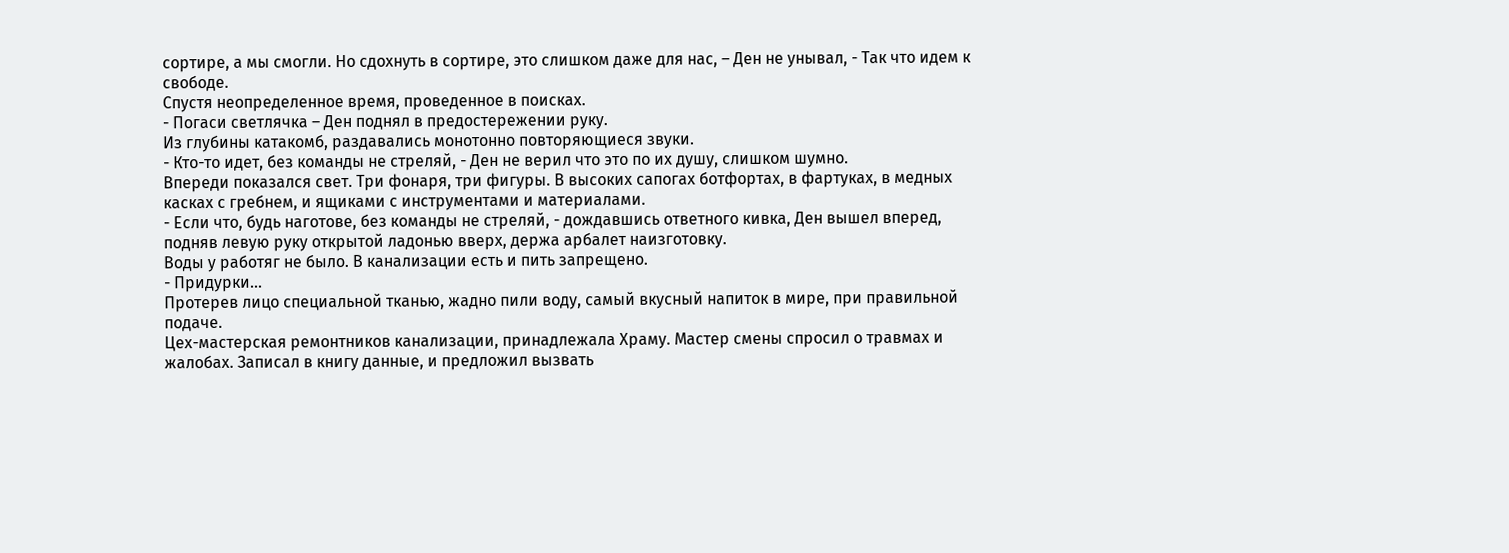сортире, а мы смогли. Но сдохнуть в сортире, это слишком даже для нас, – Ден не унывал, - Так что идем к свободе.
Спустя неопределенное время, проведенное в поисках.
- Погаси светлячка – Ден поднял в предостережении руку.
Из глубины катакомб, раздавались монотонно повторяющиеся звуки.
- Кто-то идет, без команды не стреляй, - Ден не верил что это по их душу, слишком шумно.
Впереди показался свет. Три фонаря, три фигуры. В высоких сапогах ботфортах, в фартуках, в медных касках с гребнем, и ящиками с инструментами и материалами.
- Если что, будь наготове, без команды не стреляй, - дождавшись ответного кивка, Ден вышел вперед, подняв левую руку открытой ладонью вверх, держа арбалет наизготовку.
Воды у работяг не было. В канализации есть и пить запрещено.
- Придурки…
Протерев лицо специальной тканью, жадно пили воду, самый вкусный напиток в мире, при правильной подаче.
Цех-мастерская ремонтников канализации, принадлежала Храму. Мастер смены спросил о травмах и жалобах. Записал в книгу данные, и предложил вызвать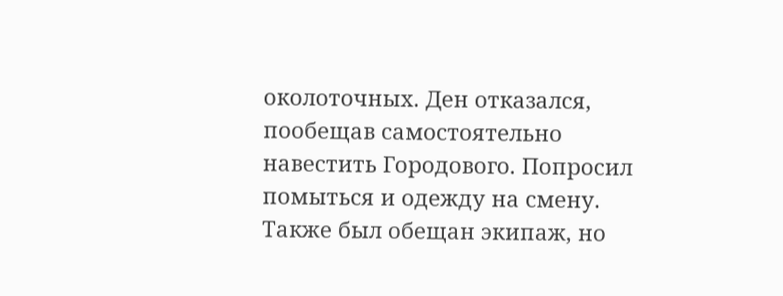околоточных. Ден отказался, пообещав самостоятельно навестить Городового. Попросил помыться и одежду на смену. Также был обещан экипаж, но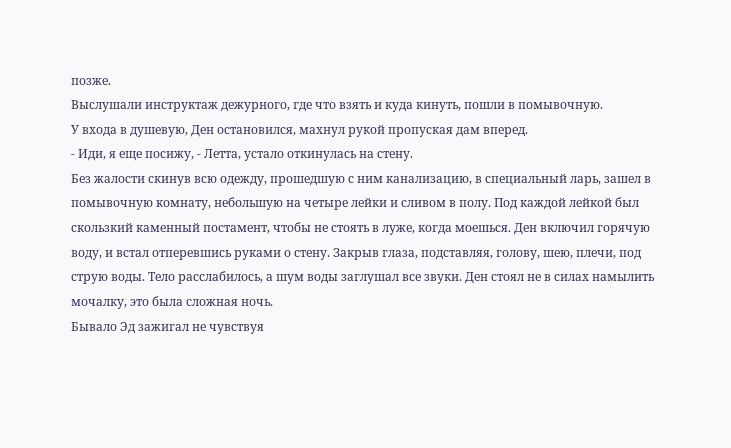позже.
Выслушали инструктаж дежурного, где что взять и куда кинуть, пошли в помывочную.
У входа в душевую, Ден остановился, махнул рукой пропуская дам вперед.
- Иди, я еще посижу, - Летта, устало откинулась на стену.
Без жалости скинув всю одежду, прошедшую с ним канализацию, в специальный ларь, зашел в помывочную комнату, небольшую на четыре лейки и сливом в полу. Под каждой лейкой был скользкий каменный постамент, чтобы не стоять в луже, когда моешься. Ден включил горячую воду, и встал отперевшись руками о стену. Закрыв глаза, подставляя, голову, шею, плечи, под струю воды. Тело расслабилось, а шум воды заглушал все звуки. Ден стоял не в силах намылить мочалку, это была сложная ночь.
Бывало Эд зажигал не чувствуя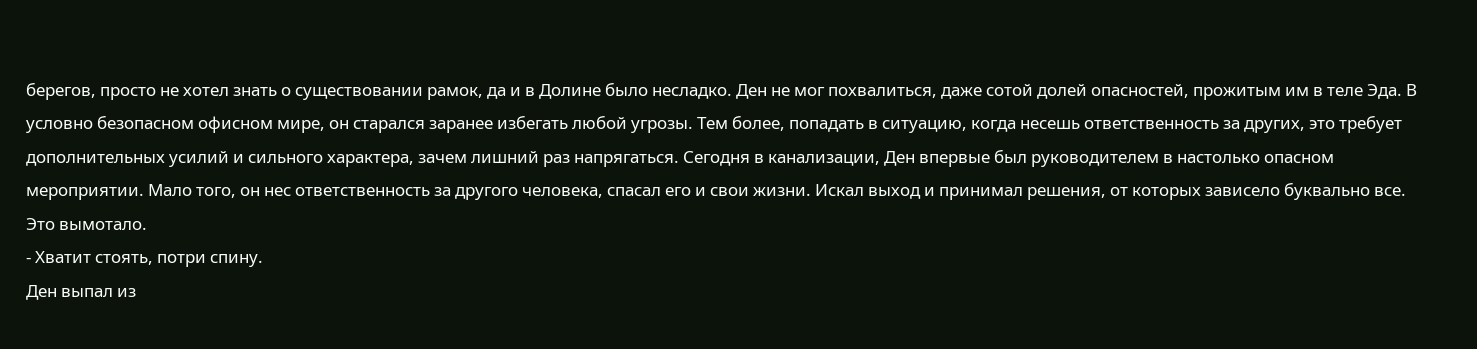берегов, просто не хотел знать о существовании рамок, да и в Долине было несладко. Ден не мог похвалиться, даже сотой долей опасностей, прожитым им в теле Эда. В условно безопасном офисном мире, он старался заранее избегать любой угрозы. Тем более, попадать в ситуацию, когда несешь ответственность за других, это требует дополнительных усилий и сильного характера, зачем лишний раз напрягаться. Сегодня в канализации, Ден впервые был руководителем в настолько опасном мероприятии. Мало того, он нес ответственность за другого человека, спасал его и свои жизни. Искал выход и принимал решения, от которых зависело буквально все. Это вымотало.
- Хватит стоять, потри спину.
Ден выпал из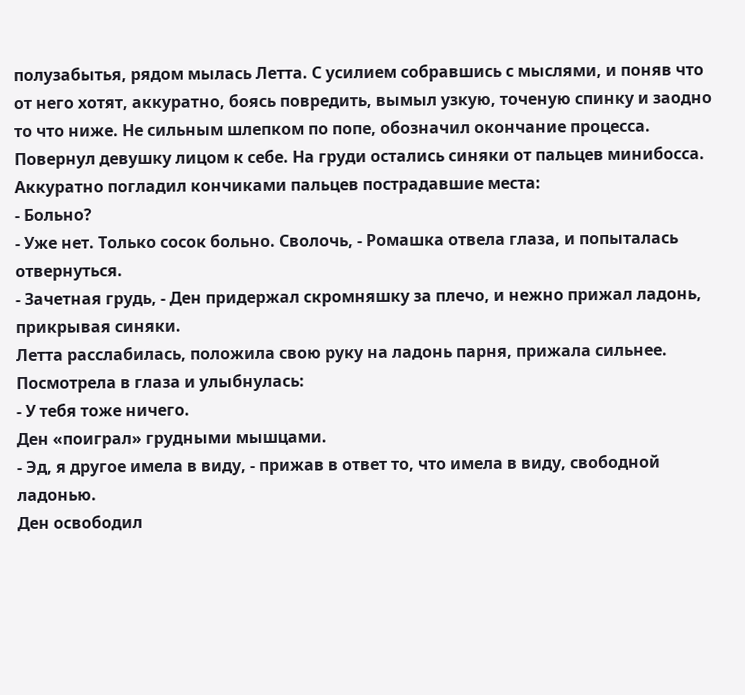полузабытья, рядом мылась Летта. С усилием собравшись с мыслями, и поняв что от него хотят, аккуратно, боясь повредить, вымыл узкую, точеную спинку и заодно то что ниже. Не сильным шлепком по попе, обозначил окончание процесса. Повернул девушку лицом к себе. На груди остались синяки от пальцев минибосса. Аккуратно погладил кончиками пальцев пострадавшие места:
- Больно?
- Уже нет. Только сосок больно. Сволочь, - Ромашка отвела глаза, и попыталась отвернуться.
- Зачетная грудь, - Ден придержал скромняшку за плечо, и нежно прижал ладонь, прикрывая синяки.
Летта расслабилась, положила свою руку на ладонь парня, прижала сильнее. Посмотрела в глаза и улыбнулась:
- У тебя тоже ничего.
Ден «поиграл» грудными мышцами.
- Эд, я другое имела в виду, - прижав в ответ то, что имела в виду, свободной ладонью.
Ден освободил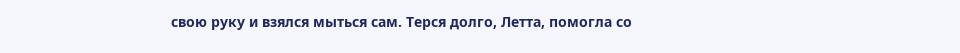свою руку и взялся мыться сам. Терся долго, Летта, помогла со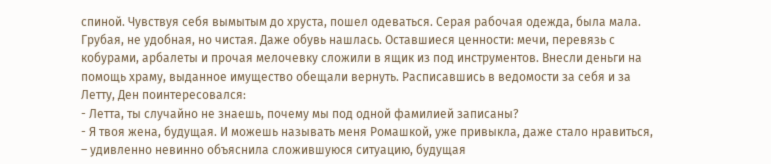спиной. Чувствуя себя вымытым до хруста, пошел одеваться. Серая рабочая одежда, была мала. Грубая, не удобная, но чистая. Даже обувь нашлась. Оставшиеся ценности: мечи, перевязь с кобурами, арбалеты и прочая мелочевку сложили в ящик из под инструментов. Внесли деньги на помощь храму, выданное имущество обещали вернуть. Расписавшись в ведомости за себя и за Летту, Ден поинтересовался:
- Летта, ты случайно не знаешь, почему мы под одной фамилией записаны?
- Я твоя жена, будущая. И можешь называть меня Ромашкой, уже привыкла, даже стало нравиться, – удивленно невинно объяснила сложившуюся ситуацию, будущая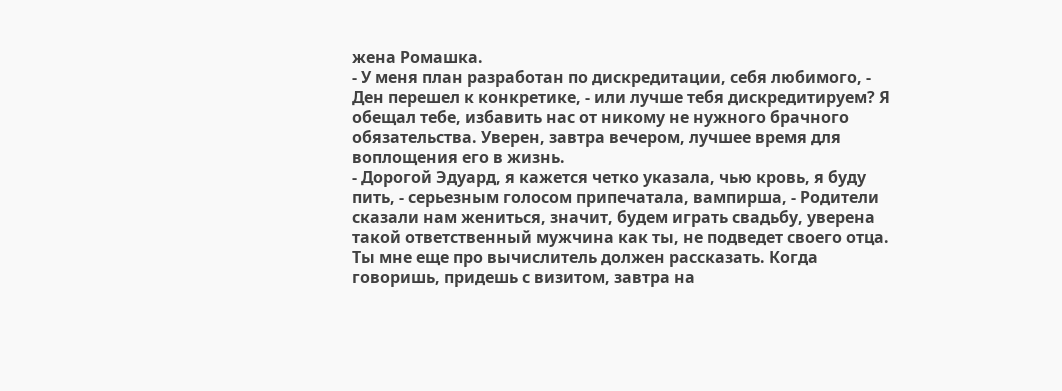жена Ромашка.
- У меня план разработан по дискредитации, себя любимого, - Ден перешел к конкретике, - или лучше тебя дискредитируем? Я обещал тебе, избавить нас от никому не нужного брачного обязательства. Уверен, завтра вечером, лучшее время для воплощения его в жизнь.
- Дорогой Эдуард, я кажется четко указала, чью кровь, я буду пить, - серьезным голосом припечатала, вампирша, - Родители сказали нам жениться, значит, будем играть свадьбу, уверена такой ответственный мужчина как ты, не подведет своего отца. Ты мне еще про вычислитель должен рассказать. Когда говоришь, придешь с визитом, завтра на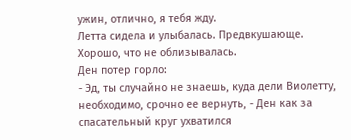ужин, отлично, я тебя жду.
Летта сидела и улыбалась. Предвкушающе. Хорошо, что не облизывалась.
Ден потер горло:
- Эд, ты случайно не знаешь, куда дели Виолетту, необходимо, срочно ее вернуть, - Ден как за спасательный круг ухватился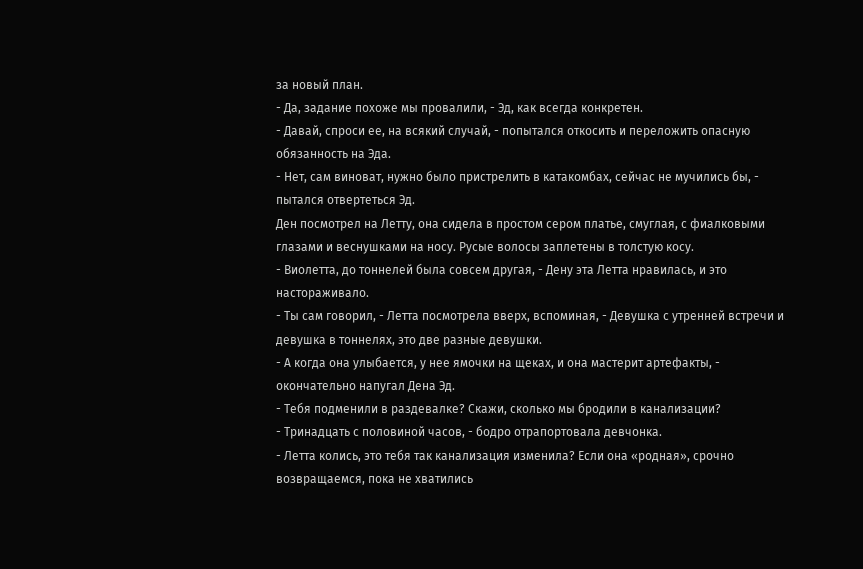за новый план.
- Да, задание похоже мы провалили, - Эд, как всегда конкретен.
- Давай, спроси ее, на всякий случай, - попытался откосить и переложить опасную обязанность на Эда.
- Нет, сам виноват, нужно было пристрелить в катакомбах, сейчас не мучились бы, - пытался отвертеться Эд.
Ден посмотрел на Летту, она сидела в простом сером платье, смуглая, с фиалковыми глазами и веснушками на носу. Русые волосы заплетены в толстую косу.
- Виолетта, до тоннелей была совсем другая, - Дену эта Летта нравилась, и это настораживало.
- Ты сам говорил, - Летта посмотрела вверх, вспоминая, - Девушка с утренней встречи и девушка в тоннелях, это две разные девушки.
- А когда она улыбается, у нее ямочки на щеках, и она мастерит артефакты, - окончательно напугал Дена Эд.
- Тебя подменили в раздевалке? Скажи, сколько мы бродили в канализации?
- Тринадцать с половиной часов, - бодро отрапортовала девчонка.
- Летта колись, это тебя так канализация изменила? Если она «родная», срочно возвращаемся, пока не хватились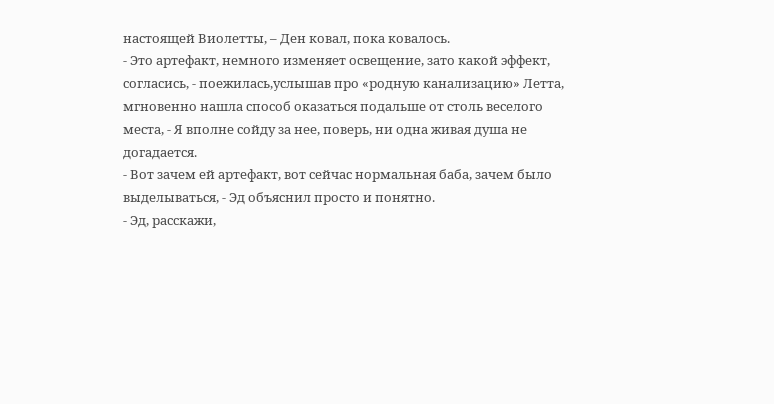настоящей Виолетты, – Ден ковал, пока ковалось.
- Это артефакт, немного изменяет освещение, зато какой эффект, согласись, - поежилась,услышав про «родную канализацию» Летта, мгновенно нашла способ оказаться подальше от столь веселого места, - Я вполне сойду за нее, поверь, ни одна живая душа не догадается.
- Вот зачем ей артефакт, вот сейчас нормальная баба, зачем было выделываться, - Эд объяснил просто и понятно.
- Эд, расскажи,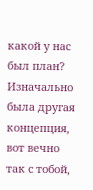какой у нас был план? Изначально была другая концепция, вот вечно так с тобой,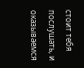стоит тебя послушать, и оказываемся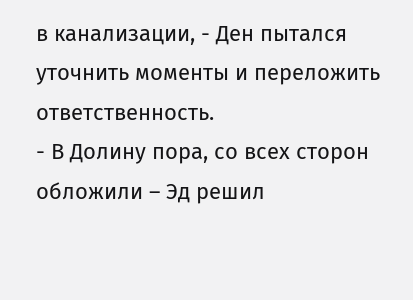в канализации, - Ден пытался уточнить моменты и переложить ответственность.
- В Долину пора, со всех сторон обложили – Эд решил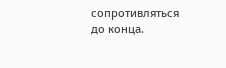сопротивляться до конца.